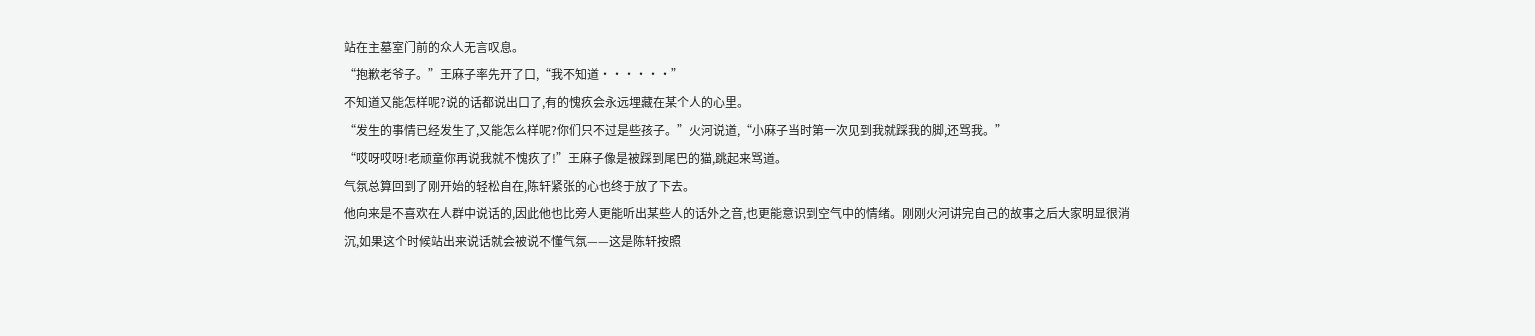站在主墓室门前的众人无言叹息。
“抱歉老爷子。”王麻子率先开了口,“我不知道······”
不知道又能怎样呢?说的话都说出口了,有的愧疚会永远埋藏在某个人的心里。
“发生的事情已经发生了,又能怎么样呢?你们只不过是些孩子。”火河说道,“小麻子当时第一次见到我就踩我的脚,还骂我。”
“哎呀哎呀!老顽童你再说我就不愧疚了!”王麻子像是被踩到尾巴的猫,跳起来骂道。
气氛总算回到了刚开始的轻松自在,陈轩紧张的心也终于放了下去。
他向来是不喜欢在人群中说话的,因此他也比旁人更能听出某些人的话外之音,也更能意识到空气中的情绪。刚刚火河讲完自己的故事之后大家明显很消沉,如果这个时候站出来说话就会被说不懂气氛——这是陈轩按照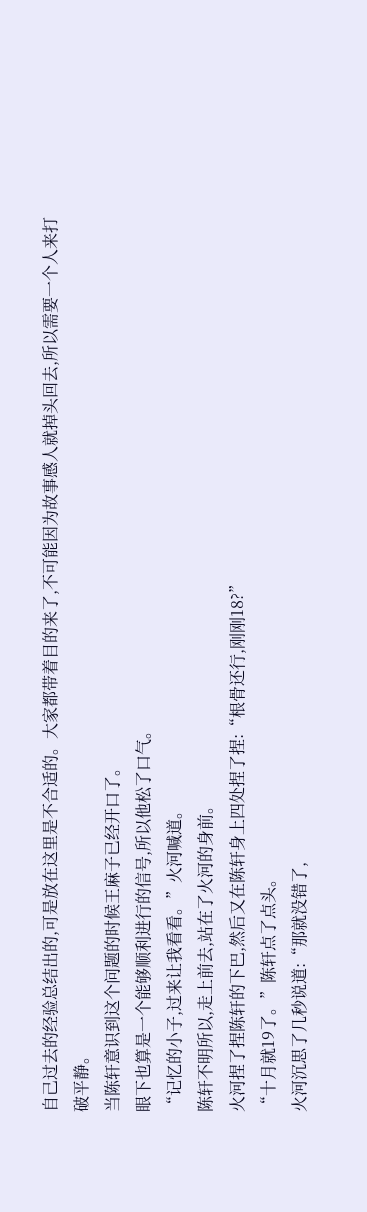自己过去的经验总结出的,可是放在这里是不合适的。大家都带着目的来了,不可能因为故事感人就掉头回去,所以需要一个人来打破平静。
当陈轩意识到这个问题的时候王麻子已经开口了。
眼下也算是一个能够顺利进行的信号,所以他松了口气。
“记忆的小子,过来让我看看。”火河喊道。
陈轩不明所以,走上前去,站在了火河的身前。
火河捏了捏陈轩的下巴,然后又在陈轩身上四处捏了捏:“根骨还行,刚刚18?”
“十月就19了。”陈轩点了点头。
火河沉思了几秒说道:“那就没错了,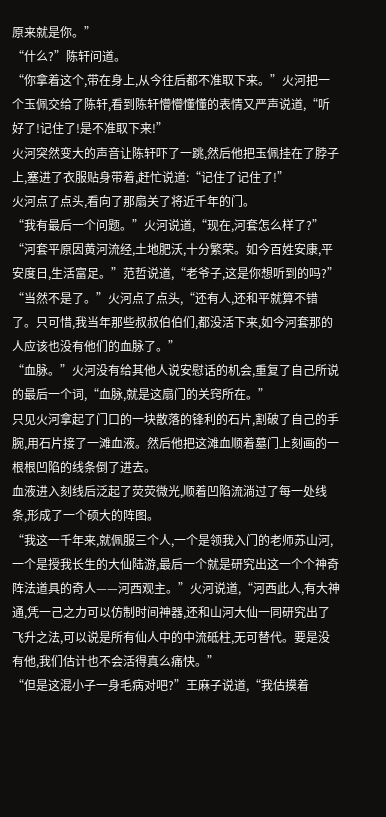原来就是你。”
“什么?”陈轩问道。
“你拿着这个,带在身上,从今往后都不准取下来。”火河把一个玉佩交给了陈轩,看到陈轩懵懵懂懂的表情又严声说道,“听好了!记住了!是不准取下来!”
火河突然变大的声音让陈轩吓了一跳,然后他把玉佩挂在了脖子上,塞进了衣服贴身带着,赶忙说道:“记住了记住了!”
火河点了点头,看向了那扇关了将近千年的门。
“我有最后一个问题。”火河说道,“现在,河套怎么样了?”
“河套平原因黄河流经,土地肥沃,十分繁荣。如今百姓安康,平安度日,生活富足。”范哲说道,“老爷子,这是你想听到的吗?”
“当然不是了。”火河点了点头,“还有人,还和平就算不错了。只可惜,我当年那些叔叔伯伯们,都没活下来,如今河套那的人应该也没有他们的血脉了。”
“血脉。”火河没有给其他人说安慰话的机会,重复了自己所说的最后一个词,“血脉,就是这扇门的关窍所在。”
只见火河拿起了门口的一块散落的锋利的石片,割破了自己的手腕,用石片接了一滩血液。然后他把这滩血顺着墓门上刻画的一根根凹陷的线条倒了进去。
血液进入刻线后泛起了荧荧微光,顺着凹陷流淌过了每一处线条,形成了一个硕大的阵图。
“我这一千年来,就佩服三个人,一个是领我入门的老师苏山河,一个是授我长生的大仙陆游,最后一个就是研究出这一个个神奇阵法道具的奇人——河西观主。”火河说道,“河西此人,有大神通,凭一己之力可以仿制时间神器,还和山河大仙一同研究出了飞升之法,可以说是所有仙人中的中流砥柱,无可替代。要是没有他,我们估计也不会活得真么痛快。”
“但是这混小子一身毛病对吧?”王麻子说道,“我估摸着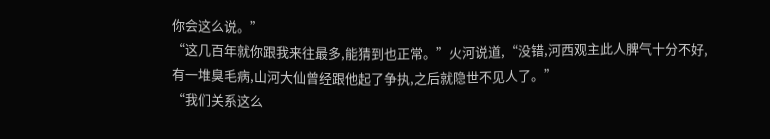你会这么说。”
“这几百年就你跟我来往最多,能猜到也正常。”火河说道,“没错,河西观主此人脾气十分不好,有一堆臭毛病,山河大仙曾经跟他起了争执,之后就隐世不见人了。”
“我们关系这么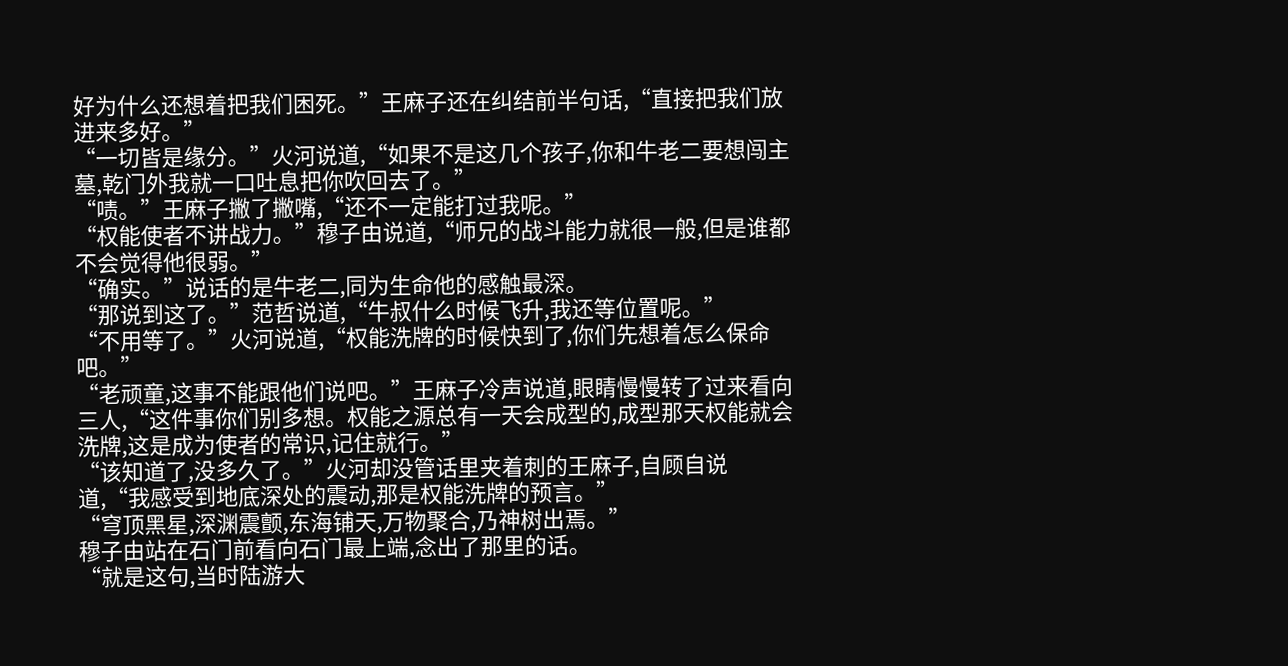好为什么还想着把我们困死。”王麻子还在纠结前半句话,“直接把我们放进来多好。”
“一切皆是缘分。”火河说道,“如果不是这几个孩子,你和牛老二要想闯主墓,乾门外我就一口吐息把你吹回去了。”
“啧。”王麻子撇了撇嘴,“还不一定能打过我呢。”
“权能使者不讲战力。”穆子由说道,“师兄的战斗能力就很一般,但是谁都不会觉得他很弱。”
“确实。”说话的是牛老二,同为生命他的感触最深。
“那说到这了。”范哲说道,“牛叔什么时候飞升,我还等位置呢。”
“不用等了。”火河说道,“权能洗牌的时候快到了,你们先想着怎么保命吧。”
“老顽童,这事不能跟他们说吧。”王麻子冷声说道,眼睛慢慢转了过来看向三人,“这件事你们别多想。权能之源总有一天会成型的,成型那天权能就会洗牌,这是成为使者的常识,记住就行。”
“该知道了,没多久了。”火河却没管话里夹着刺的王麻子,自顾自说道,“我感受到地底深处的震动,那是权能洗牌的预言。”
“穹顶黑星,深渊震颤,东海铺天,万物聚合,乃神树出焉。”
穆子由站在石门前看向石门最上端,念出了那里的话。
“就是这句,当时陆游大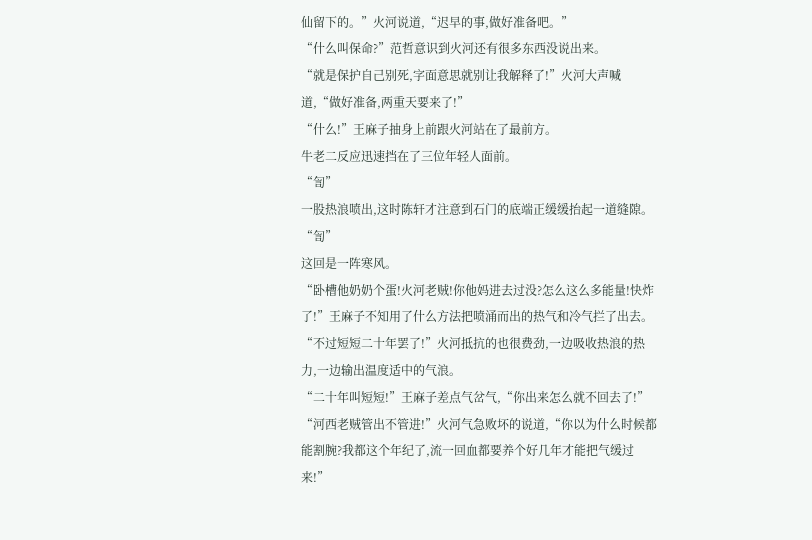仙留下的。”火河说道,“迟早的事,做好准备吧。”
“什么叫保命?”范哲意识到火河还有很多东西没说出来。
“就是保护自己别死,字面意思就别让我解释了!”火河大声喊道,“做好准备,两重天要来了!”
“什么!”王麻子抽身上前跟火河站在了最前方。
牛老二反应迅速挡在了三位年轻人面前。
“訇”
一股热浪喷出,这时陈轩才注意到石门的底端正缓缓抬起一道缝隙。
“訇”
这回是一阵寒风。
“卧槽他奶奶个蛋!火河老贼!你他妈进去过没?怎么这么多能量!快炸了!”王麻子不知用了什么方法把喷涌而出的热气和冷气拦了出去。
“不过短短二十年罢了!”火河抵抗的也很费劲,一边吸收热浪的热力,一边输出温度适中的气浪。
“二十年叫短短!”王麻子差点气岔气,“你出来怎么就不回去了!”
“河西老贼管出不管进!”火河气急败坏的说道,“你以为什么时候都能割腕?我都这个年纪了,流一回血都要养个好几年才能把气缓过来!”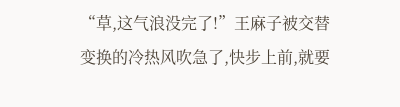“草,这气浪没完了!”王麻子被交替变换的冷热风吹急了,快步上前,就要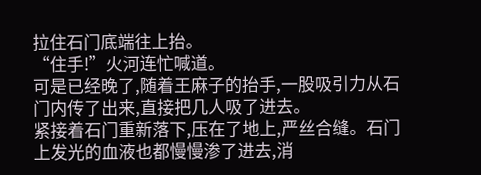拉住石门底端往上抬。
“住手!”火河连忙喊道。
可是已经晚了,随着王麻子的抬手,一股吸引力从石门内传了出来,直接把几人吸了进去。
紧接着石门重新落下,压在了地上,严丝合缝。石门上发光的血液也都慢慢渗了进去,消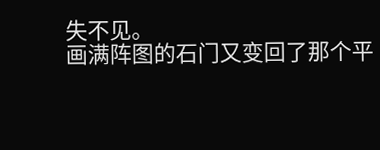失不见。
画满阵图的石门又变回了那个平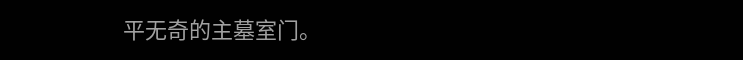平无奇的主墓室门。